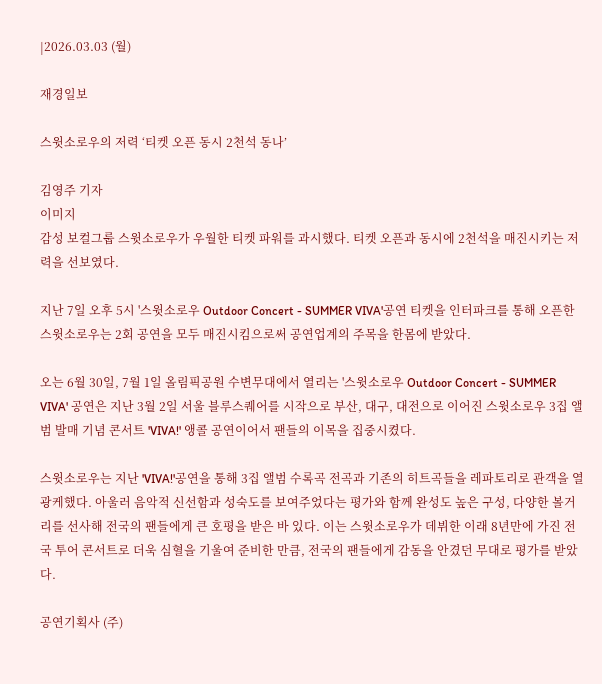|2026.03.03 (월)

재경일보

스윗소로우의 저력 ‘티켓 오픈 동시 2천석 동나’

김영주 기자
이미지
감성 보컬그룹 스윗소로우가 우월한 티켓 파워를 과시했다. 티켓 오픈과 동시에 2천석을 매진시키는 저력을 선보였다.

지난 7일 오후 5시 '스윗소로우 Outdoor Concert - SUMMER VIVA'공연 티켓을 인터파크를 통해 오픈한 스윗소로우는 2회 공연을 모두 매진시킴으로써 공연업계의 주목을 한몸에 받았다.

오는 6월 30일, 7월 1일 올림픽공원 수변무대에서 열리는 '스윗소로우 Outdoor Concert - SUMMER VIVA' 공연은 지난 3월 2일 서울 블루스퀘어를 시작으로 부산, 대구, 대전으로 이어진 스윗소로우 3집 앨범 발매 기념 콘서트 'VIVA!' 앵콜 공연이어서 팬들의 이목을 집중시켰다.

스윗소로우는 지난 'VIVA!'공연을 통해 3집 앨범 수록곡 전곡과 기존의 히트곡들을 레파토리로 관객을 열광케했다. 아울러 음악적 신선함과 성숙도를 보여주었다는 평가와 함께 완성도 높은 구성, 다양한 볼거리를 선사해 전국의 팬들에게 큰 호평을 받은 바 있다. 이는 스윗소로우가 데뷔한 이래 8년만에 가진 전국 투어 콘서트로 더욱 심혈을 기울여 준비한 만큼, 전국의 팬들에게 감동을 안겼던 무대로 평가를 받았다.

공연기획사 (주)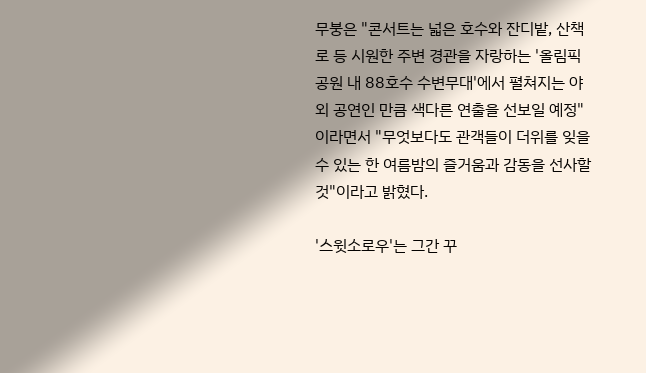무붕은 "콘서트는 넓은 호수와 잔디밭, 산책로 등 시원한 주변 경관을 자랑하는 '올림픽공원 내 88호수 수변무대'에서 펼쳐지는 야외 공연인 만큼 색다른 연출을 선보일 예정"이라면서 "무엇보다도 관객들이 더위를 잊을 수 있는 한 여름밤의 즐거움과 감동을 선사할 것"이라고 밝혔다.

'스윗소로우'는 그간 꾸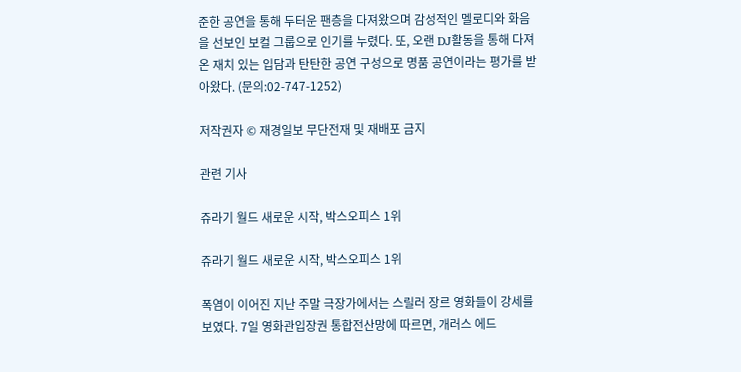준한 공연을 통해 두터운 팬층을 다져왔으며 감성적인 멜로디와 화음을 선보인 보컬 그룹으로 인기를 누렸다. 또, 오랜 DJ활동을 통해 다져온 재치 있는 입담과 탄탄한 공연 구성으로 명품 공연이라는 평가를 받아왔다. (문의:02-747-1252)

저작권자 © 재경일보 무단전재 및 재배포 금지

관련 기사

쥬라기 월드 새로운 시작, 박스오피스 1위

쥬라기 월드 새로운 시작, 박스오피스 1위

폭염이 이어진 지난 주말 극장가에서는 스릴러 장르 영화들이 강세를 보였다. 7일 영화관입장권 통합전산망에 따르면, 개러스 에드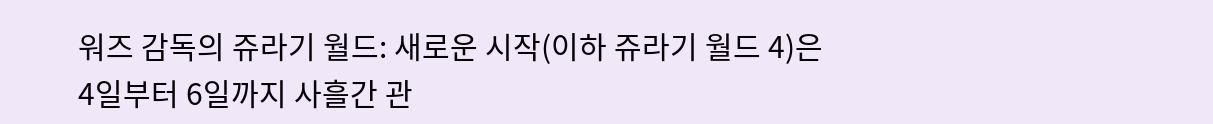워즈 감독의 쥬라기 월드: 새로운 시작(이하 쥬라기 월드 4)은 4일부터 6일까지 사흘간 관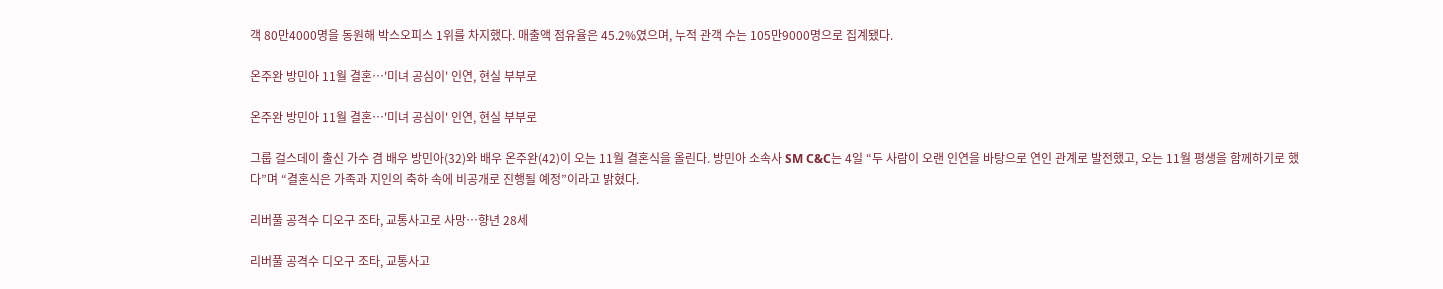객 80만4000명을 동원해 박스오피스 1위를 차지했다. 매출액 점유율은 45.2%였으며, 누적 관객 수는 105만9000명으로 집계됐다.

온주완 방민아 11월 결혼…'미녀 공심이' 인연, 현실 부부로

온주완 방민아 11월 결혼…'미녀 공심이' 인연, 현실 부부로

그룹 걸스데이 출신 가수 겸 배우 방민아(32)와 배우 온주완(42)이 오는 11월 결혼식을 올린다. 방민아 소속사 SM C&C는 4일 “두 사람이 오랜 인연을 바탕으로 연인 관계로 발전했고, 오는 11월 평생을 함께하기로 했다”며 “결혼식은 가족과 지인의 축하 속에 비공개로 진행될 예정”이라고 밝혔다.

리버풀 공격수 디오구 조타, 교통사고로 사망…향년 28세

리버풀 공격수 디오구 조타, 교통사고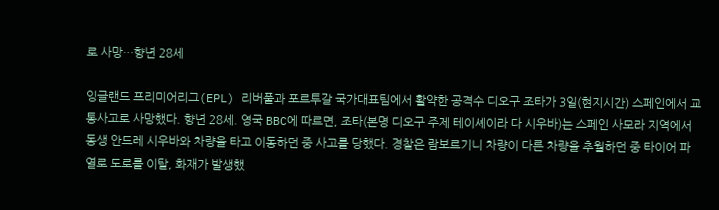로 사망…향년 28세

잉글랜드 프리미어리그(EPL) 리버풀과 포르투갈 국가대표팀에서 활약한 공격수 디오구 조타가 3일(현지시간) 스페인에서 교통사고로 사망했다. 향년 28세. 영국 BBC에 따르면, 조타(본명 디오구 주제 테이셰이라 다 시우바)는 스페인 사모라 지역에서 동생 안드레 시우바와 차량을 타고 이동하던 중 사고를 당했다. 경찰은 람보르기니 차량이 다른 차량을 추월하던 중 타이어 파열로 도로를 이탈, 화재가 발생했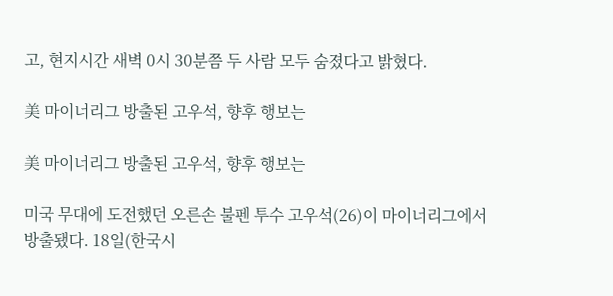고, 현지시간 새벽 0시 30분쯤 두 사람 모두 숨졌다고 밝혔다.

美 마이너리그 방출된 고우석, 향후 행보는

美 마이너리그 방출된 고우석, 향후 행보는

미국 무대에 도전했던 오른손 불펜 투수 고우석(26)이 마이너리그에서 방출됐다. 18일(한국시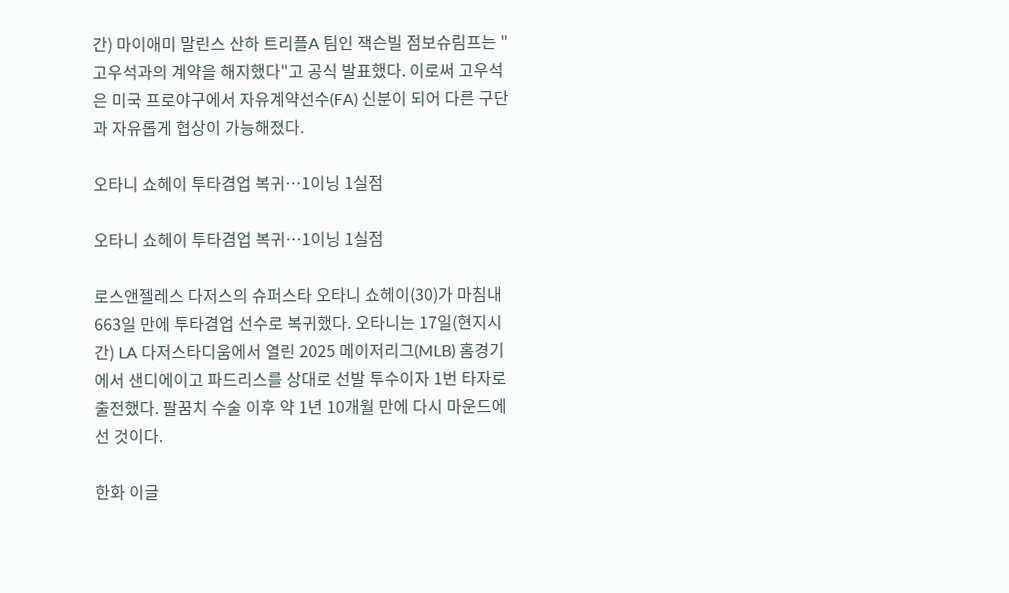간) 마이애미 말린스 산하 트리플A 팀인 잭슨빌 점보슈림프는 "고우석과의 계약을 해지했다"고 공식 발표했다. 이로써 고우석은 미국 프로야구에서 자유계약선수(FA) 신분이 되어 다른 구단과 자유롭게 협상이 가능해졌다.

오타니 쇼헤이 투타겸업 복귀…1이닝 1실점

오타니 쇼헤이 투타겸업 복귀…1이닝 1실점

로스앤젤레스 다저스의 슈퍼스타 오타니 쇼헤이(30)가 마침내 663일 만에 투타겸업 선수로 복귀했다. 오타니는 17일(현지시간) LA 다저스타디움에서 열린 2025 메이저리그(MLB) 홈경기에서 샌디에이고 파드리스를 상대로 선발 투수이자 1번 타자로 출전했다. 팔꿈치 수술 이후 약 1년 10개월 만에 다시 마운드에 선 것이다.

한화 이글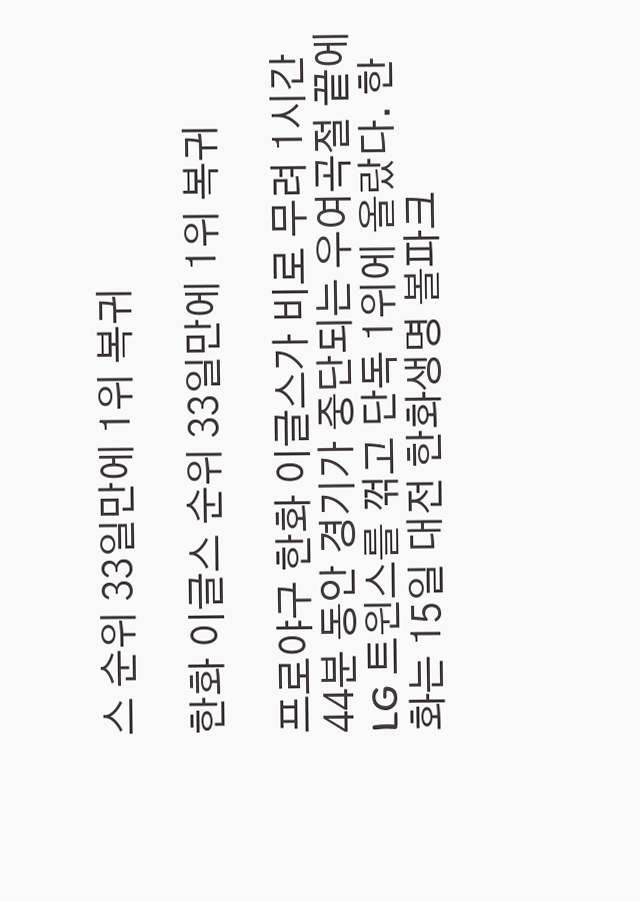스 순위 33일만에 1위 복귀

한화 이글스 순위 33일만에 1위 복귀

프로야구 한화 이글스가 비로 무려 1시간44분 동안 경기가 중단되는 우여곡절 끝에 LG 트윈스를 꺾고 단독 1위에 올랐다. 한화는 15일 대전 한화생명 볼파크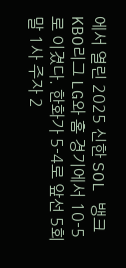에서 열린 2025 신한 SOL 뱅크 KBO리그 LG와 홈 경기에서 10-5로 이겼다. 한화가 5-4로 앞선 5회말 1사 주자 2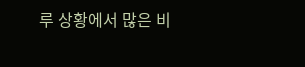루 상황에서 많은 비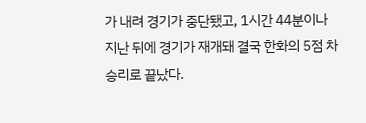가 내려 경기가 중단됐고, 1시간 44분이나 지난 뒤에 경기가 재개돼 결국 한화의 5점 차 승리로 끝났다.